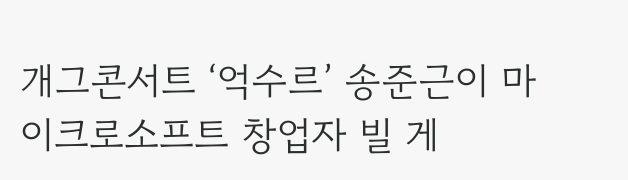개그콘서트 ‘억수르’ 송준근이 마이크로소프트 창업자 빌 게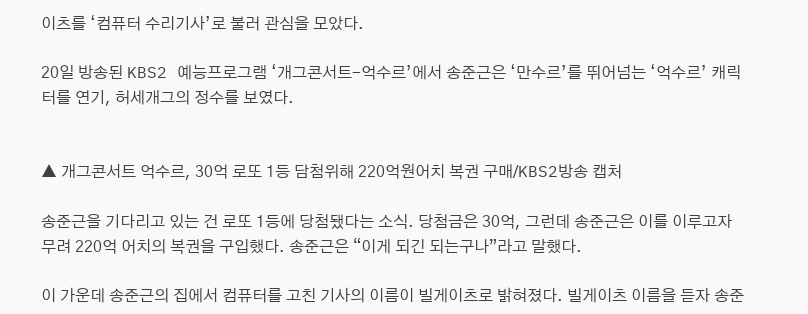이츠를 ‘컴퓨터 수리기사’로 불러 관심을 모았다.

20일 방송된 KBS2 예능프로그램 ‘개그콘서트-억수르’에서 송준근은 ‘만수르’를 뛰어넘는 ‘억수르’ 캐릭터를 연기, 허세개그의 정수를 보였다.


▲ 개그콘서트 억수르, 30억 로또 1등 담첨위해 220억원어치 복권 구매/KBS2방송 캡처

송준근을 기다리고 있는 건 로또 1등에 당첨됐다는 소식. 당첨금은 30억, 그런데 송준근은 이를 이루고자 무려 220억 어치의 복권을 구입했다. 송준근은 “이게 되긴 되는구나”라고 말했다.

이 가운데 송준근의 집에서 컴퓨터를 고친 기사의 이름이 빌게이츠로 밝혀졌다. 빌게이츠 이름을 듣자 송준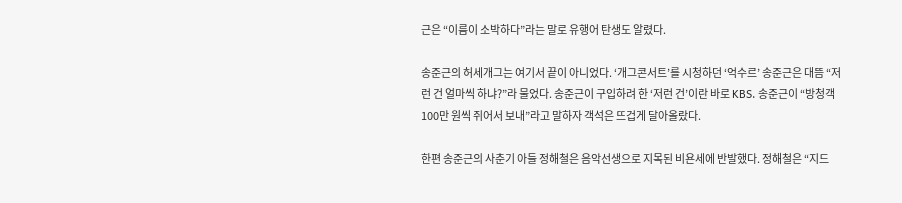근은 “이름이 소박하다”라는 말로 유행어 탄생도 알렸다.

송준근의 허세개그는 여기서 끝이 아니었다. ‘개그콘서트’를 시청하던 ‘억수르’ 송준근은 대뜸 “저런 건 얼마씩 하냐?”라 물었다. 송준근이 구입하려 한 ‘저런 건’이란 바로 KBS. 송준근이 “방청객 100만 원씩 쥐어서 보내”라고 말하자 객석은 뜨겁게 달아올랐다.

한편 송준근의 사춘기 아들 정해철은 음악선생으로 지목된 비욘세에 반발했다. 정해철은 “지드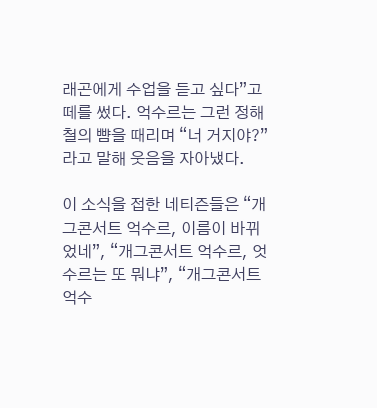래곤에게 수업을 듣고 싶다”고 떼를 썼다. 억수르는 그런 정해철의 뺨을 때리며 “너 거지야?”라고 말해 웃음을 자아냈다.

이 소식을 접한 네티즌들은 “개그콘서트 억수르, 이름이 바뀌었네”, “개그콘서트 억수르, 엇수르는 또 뭐냐”, “개그콘서트 억수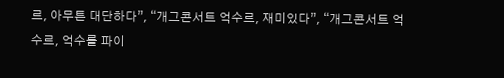르, 아무튼 대단하다”, “개그콘서트 억수르, 재미있다”, “개그콘서트 억수르, 억수를 파이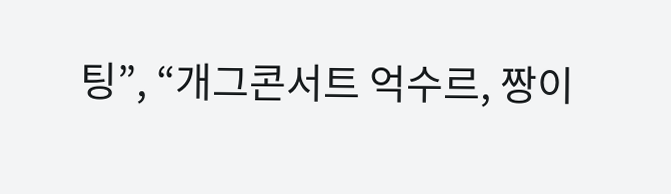팅”, “개그콘서트 억수르, 짱이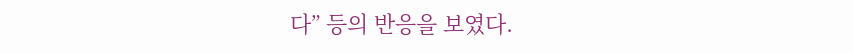다” 등의 반응을 보였다.